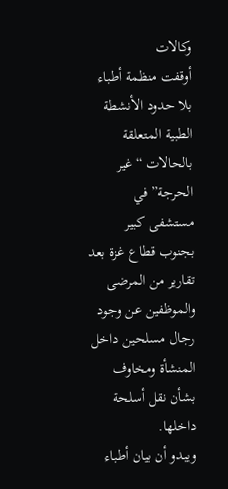وكالات
أوقفت منظمة أطباء بلا حدود الأنشطة الطبية المتعلقة بالحالات “غير الحرجة” في مستشفى كبير بجنوب قطاع غزة بعد تقارير من المرضى والموظفين عن وجود رجال مسلحين داخل المنشأة ومخاوف بشأن نقل أسلحة داخلها.
ويبدو أن بيان أطباء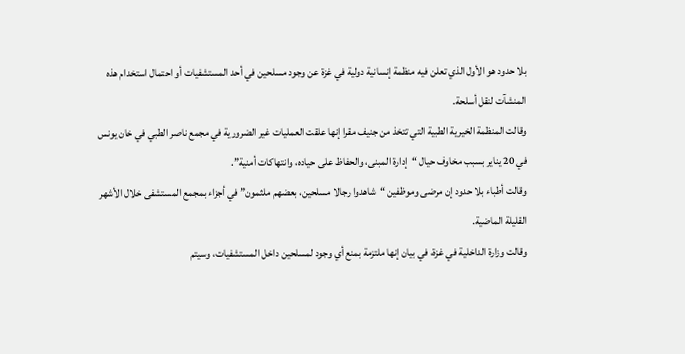بلا حدود هو الأول الذي تعلن فيه منظمة إنسانية دولية في غزة عن وجود مسلحين في أحد المستشفيات أو احتمال استخدام هذه المنشآت لنقل أسلحة.
وقالت المنظمة الخيرية الطبية التي تتخذ من جنيف مقرا إنها علقت العمليات غير الضرورية في مجمع ناصر الطبي في خان يونس في 20 يناير بسبب مخاوف حيال “إدارة المبنى، والحفاظ على حياده، وانتهاكات أمنية”.
وقالت أطباء بلا حدود إن مرضى وموظفين “شاهدوا رجالا مسلحين، بعضهم ملثمون” في أجزاء بمجمع المستشفى خلال الأشهر القليلة الماضية.
وقالت وزارة الداخلية في غزة، في بيان إنها ملتزمة بمنع أي وجود لمسلحين داخل المستشفيات، وسيتم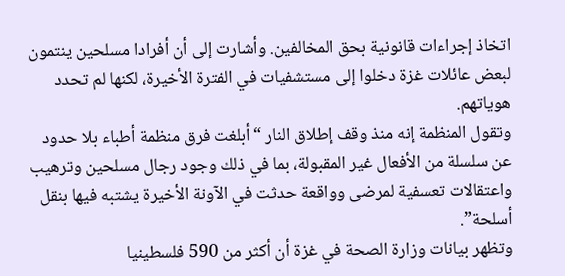اتخاذ إجراءات قانونية بحق المخالفين. وأشارت إلى أن أفرادا مسلحين ينتمون لبعض عائلات غزة دخلوا إلى مستشفيات في الفترة الأخيرة، لكنها لم تحدد هوياتهم.
وتقول المنظمة إنه منذ وقف إطلاق النار “أبلغت فرق منظمة أطباء بلا حدود عن سلسلة من الأفعال غير المقبولة، بما في ذلك وجود رجال مسلحين وترهيب واعتقالات تعسفية لمرضى وواقعة حدثت في الآونة الأخيرة يشتبه فيها بنقل أسلحة”.
وتظهر بيانات وزارة الصحة في غزة أن أكثر من 590 فلسطينيا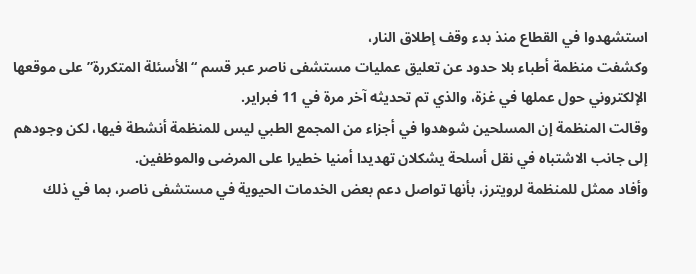استشهدوا في القطاع منذ بدء وقف إطلاق النار،
وكشفت منظمة أطباء بلا حدود عن تعليق عمليات مستشفى ناصر عبر قسم “الأسئلة المتكررة” على موقعها الإلكتروني حول عملها في غزة، والذي تم تحديثه آخر مرة في 11 فبراير.
وقالت المنظمة إن المسلحين شوهدوا في أجزاء من المجمع الطبي ليس للمنظمة أنشطة فيها، لكن وجودهم إلى جانب الاشتباه في نقل أسلحة يشكلان تهديدا أمنيا خطيرا على المرضى والموظفين.
وأفاد ممثل للمنظمة لرويترز، بأنها تواصل دعم بعض الخدمات الحيوية في مستشفى ناصر، بما في ذلك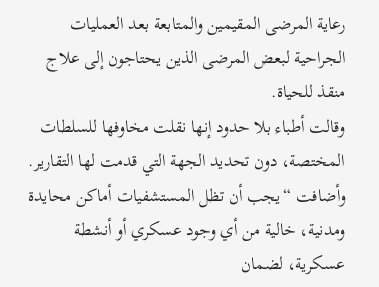رعاية المرضى المقيمين والمتابعة بعد العمليات الجراحية لبعض المرضى الذين يحتاجون إلى علاج منقذ للحياة.
وقالت أطباء بلا حدود إنها نقلت مخاوفها للسلطات المختصة، دون تحديد الجهة التي قدمت لها التقارير.
وأضافت “يجب أن تظل المستشفيات أماكن محايدة ومدنية، خالية من أي وجود عسكري أو أنشطة عسكرية، لضمان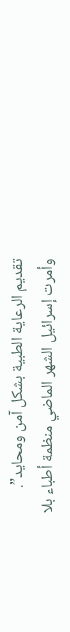تقديم الرعاية الطبية بشكل آمن ومحايد”.
وأمرت إسرائيل الشهر الماضي منظمة أطباء بلا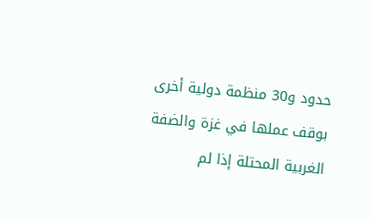حدود و30 منظمة دولية أخرى بوقف عملها في غزة والضفة الغربية المحتلة إذا لم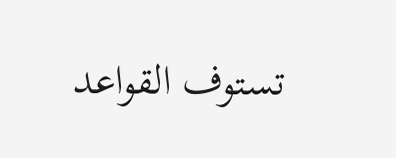تستوف القواعد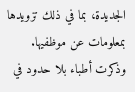الجديدة، بما في ذلك تزويدها بمعلومات عن موظفيها.
وذكرت أطباء بلا حدود في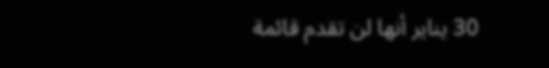30 يناير أنها لن تقدم قائمة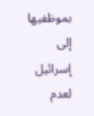بموظفيها إلى إسرائيل لعدم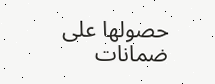حصولها على ضمانات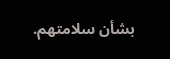بشأن سلامتهم.